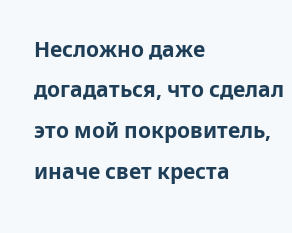Несложно даже догадаться, что сделал это мой покровитель, иначе свет креста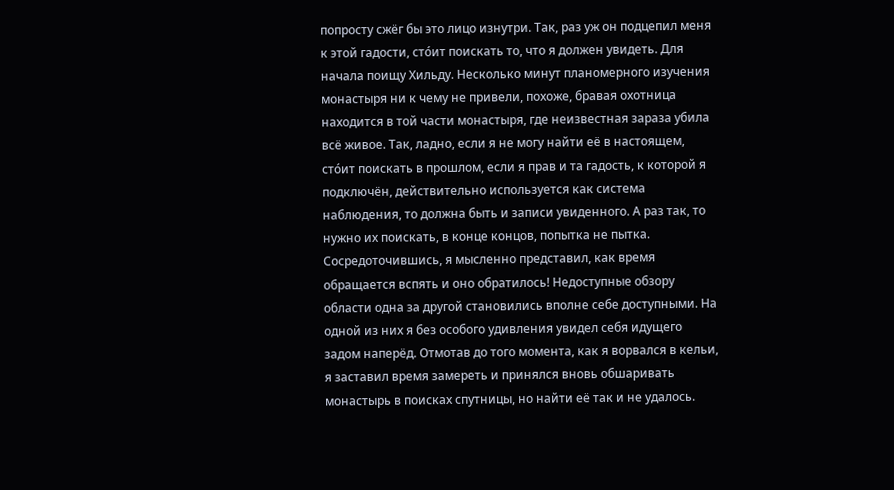попросту сжёг бы это лицо изнутри. Так, раз уж он подцепил меня к этой гадости, сто́ит поискать то, что я должен увидеть. Для начала поищу Хильду. Несколько минут планомерного изучения монастыря ни к чему не привели, похоже, бравая охотница находится в той части монастыря, где неизвестная зараза убила всё живое. Так, ладно, если я не могу найти её в настоящем, сто́ит поискать в прошлом, если я прав и та гадость, к которой я подключён, действительно используется как система наблюдения, то должна быть и записи увиденного. А раз так, то нужно их поискать, в конце концов, попытка не пытка. Сосредоточившись, я мысленно представил, как время обращается вспять и оно обратилось! Недоступные обзору области одна за другой становились вполне себе доступными. На одной из них я без особого удивления увидел себя идущего задом наперёд. Отмотав до того момента, как я ворвался в кельи, я заставил время замереть и принялся вновь обшаривать монастырь в поисках спутницы, но найти её так и не удалось.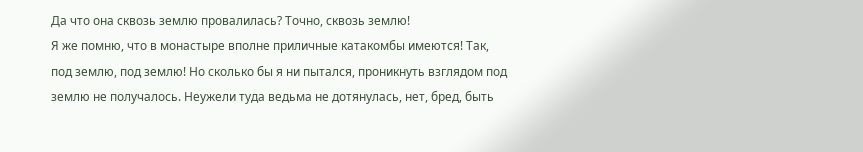Да что она сквозь землю провалилась? Точно, сквозь землю!
Я же помню, что в монастыре вполне приличные катакомбы имеются! Так, под землю, под землю! Но сколько бы я ни пытался, проникнуть взглядом под землю не получалось. Неужели туда ведьма не дотянулась, нет, бред, быть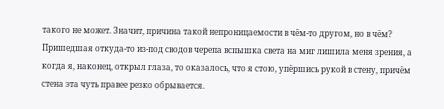такого не может. Значит, причина такой непроницаемости в чём-то другом, но в чём? Пришедшая откуда-то из-под сводов черепа вспышка света на миг лишила меня зрения, а когда я, наконец, открыл глаза, то оказалось, что я стою, упёршись рукой в стену, причём стена эта чуть правее резко обрывается.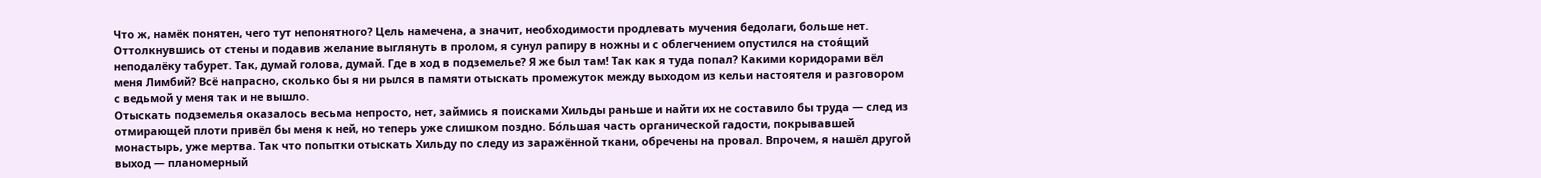Что ж, намёк понятен, чего тут непонятного? Цель намечена, а значит, необходимости продлевать мучения бедолаги, больше нет. Оттолкнувшись от стены и подавив желание выглянуть в пролом, я сунул рапиру в ножны и с облегчением опустился на стоя́щий неподалёку табурет. Так, думай голова, думай. Где в ход в подземелье? Я же был там! Так как я туда попал? Какими коридорами вёл меня Лимбий? Всё напрасно, сколько бы я ни рылся в памяти отыскать промежуток между выходом из кельи настоятеля и разговором с ведьмой у меня так и не вышло.
Отыскать подземелья оказалось весьма непросто, нет, займись я поисками Хильды раньше и найти их не составило бы труда — след из отмирающей плоти привёл бы меня к ней, но теперь уже слишком поздно. Бо́льшая часть органической гадости, покрывавшей монастырь, уже мертва. Так что попытки отыскать Хильду по следу из заражённой ткани, обречены на провал. Впрочем, я нашёл другой выход — планомерный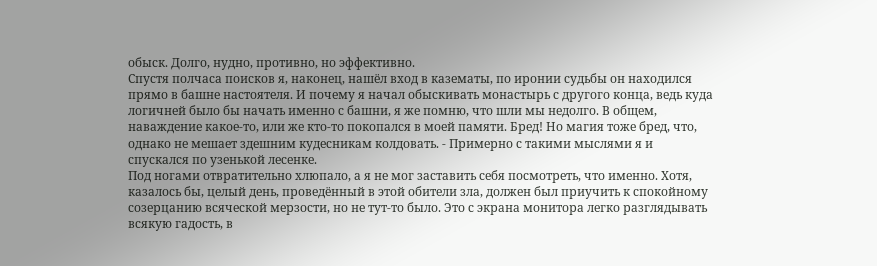обыск. Долго, нудно, противно, но эффективно.
Спустя полчаса поисков я, наконец, нашёл вход в казематы, по иронии судьбы он находился прямо в башне настоятеля. И почему я начал обыскивать монастырь с другого конца, ведь куда логичней было бы начать именно с башни, я же помню, что шли мы недолго. В общем, наваждение какое-то, или же кто-то покопался в моей памяти. Бред! Но магия тоже бред, что, однако не мешает здешним кудесникам колдовать. - Примерно с такими мыслями я и спускался по узенькой лесенке.
Под ногами отвратительно хлюпало, а я не мог заставить себя посмотреть, что именно. Хотя, казалось бы, целый день, проведённый в этой обители зла, должен был приучить к спокойному созерцанию всяческой мерзости, но не тут-то было. Это с экрана монитора легко разглядывать всякую гадость, в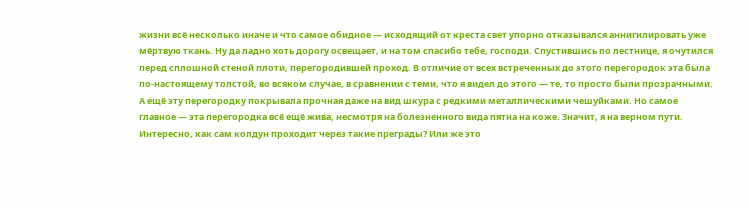жизни всё несколько иначе и что самое обидное — исходящий от креста свет упорно отказывался аннигилировать уже мёртвую ткань. Ну да ладно хоть дорогу освещает, и на том спасибо тебе, господи. Спустившись по лестнице, я очутился перед сплошной стеной плоти, перегородившей проход. В отличие от всех встреченных до этого перегородок эта была по-настоящему толстой, во всяком случае, в сравнении с теми, что я видел до этого — те, то просто были прозрачными. А ещё эту перегородку покрывала прочная даже на вид шкура с редкими металлическими чешуйками. Но самое главное — эта перегородка всё ещё жива, несмотря на болезненного вида пятна на коже. Значит, я на верном пути.
Интересно, как сам колдун проходит через такие преграды? Или же это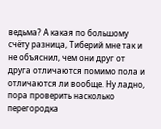ведьма? А какая по большому счёту разница, Тиберий мне так и не объяснил, чем они друг от друга отличаются помимо пола и отличаются ли вообще. Ну ладно, пора проверить насколько перегородка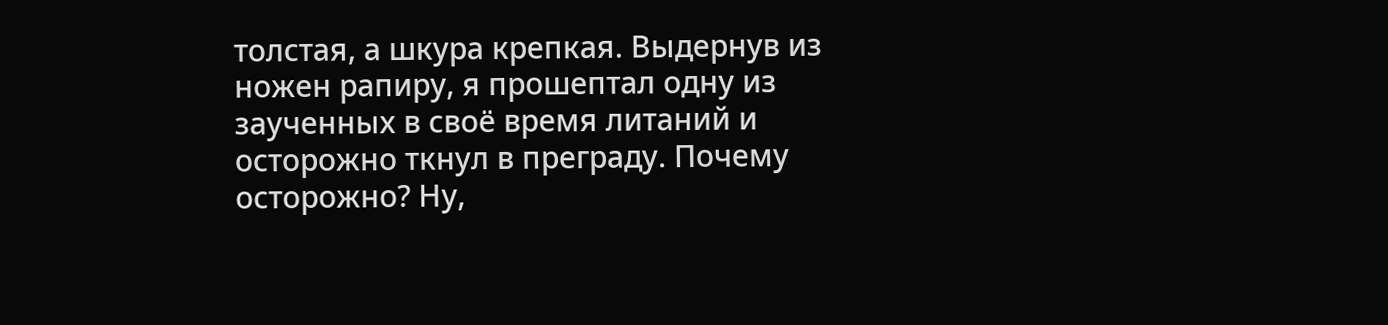толстая, а шкура крепкая. Выдернув из ножен рапиру, я прошептал одну из заученных в своё время литаний и осторожно ткнул в преграду. Почему осторожно? Ну,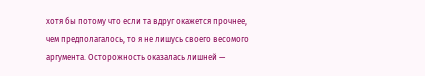хотя бы потому что если та вдруг окажется прочнее, чем предполагалось, то я не лишусь своего весомого аргумента. Осторожность оказалась лишней —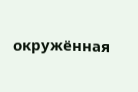окружённая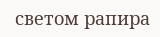светом рапира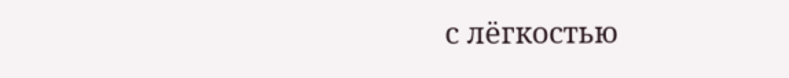с лёгкостью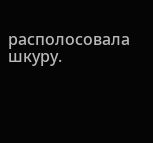располосовала шкуру.